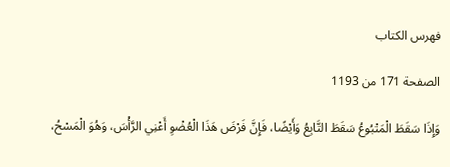فهرس الكتاب

الصفحة 171 من 1193

وَإِذَا سَقَطَ الْمَتْبُوعُ سَقَطَ التَّابِعُ وَأَيْضًا، فَإِنَّ فَرْضَ هَذَا الْعُضْوِ أَعْنِي الرَّأْسَ، وَهُوَ الْمَسْحُ،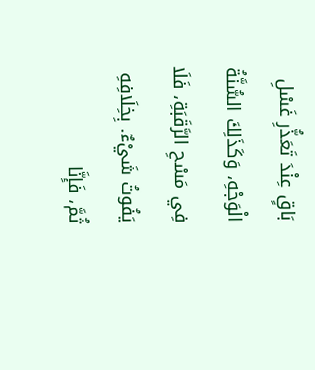بَاقٍ عِنْدَ تَعَذُّرِ غَسْلِ الْوَجْهِ، وَكَذَلِكَ السُّنَّةُ فِي مَسْحِ الرَّقَبَةِ، فَلَا يَفُوتُ شَيْءٌ. بِخِلَافِهِ ثُمَّ، فَإِنَّا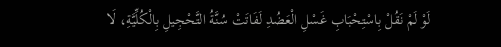لَوْ لَمْ نَقُلْ بِاسْتِحْبَابِ غَسْلِ الْعَضُدِ لَفَاتَتْ سُنَّةُ التَّحْجِيلِ بِالْكُلِّيَّةِ، لَا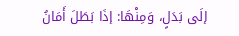إلَى بَدَلٍ، وَمِنْهَا: إذَا بَطَلَ أَمَانُ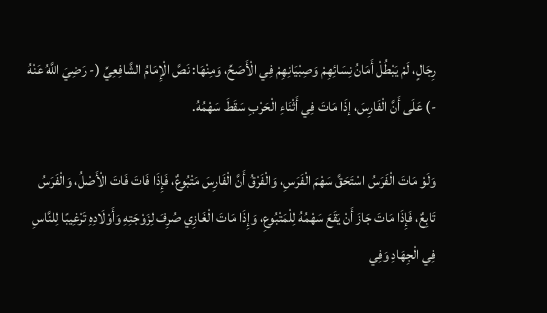رِجَالٍ، لَمْ يَبْطُلْ أَمَانُ نِسَائِهِمْ وَصِبْيَانِهِمْ فِي الْأَصَحِّ، وَمِنْهَا: نَصَّ الْإِمَامُ الشَّافِعِيِّ (- رَضِيَ اللَّهُ عَنْهُ -) عَلَى أَنَّ الْفَارِسَ، إذَا مَاتَ فِي أَثْنَاءِ الْحَرْبِ سَقَطَ سَهْمُهُ.

وَلَوْ مَاتَ الْفَرَسُ اسْتَحَقَّ سَهْمَ الْفَرَسِ، وَالْفَرْقُ أَنَّ الْفَارِسَ مَتْبُوعٌ، فَإِذَا فَاتَ فَاتَ الْأَصْلُ، وَالْفَرَسُ تَابِعٌ، فَإِذَا مَاتَ جَازَ أَنْ يَقَعَ سَهْمُهُ لِلْمَتْبُوعِ، وَإِذَا مَاتَ الْغَازِي صُرِفَ لِزَوْجَتِهِ وَأَوْلَادِهِ تَرْغِيبًا لِلنَّاسِ فِي الْجِهَادِ وَفِي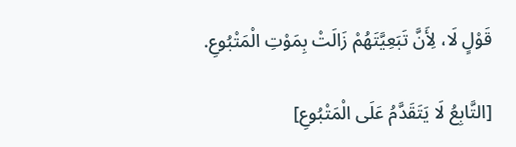قَوْلٍ لَا، لِأَنَّ تَبَعِيَّتَهُمْ زَالَتْ بِمَوْتِ الْمَتْبُوعِ.

[التَّابِعُ لَا يَتَقَدَّمُ عَلَى الْمَتْبُوعِ]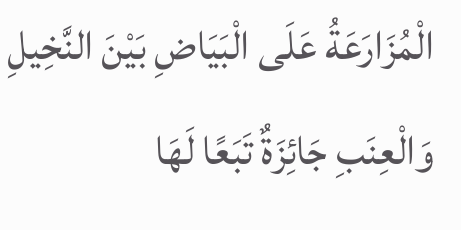الْمُزَارَعَةُ عَلَى الْبَيَاضِ بَيْنَ النَّخِيلِ وَالْعِنَبِ جَائِزَةٌ تَبَعًا لَهَا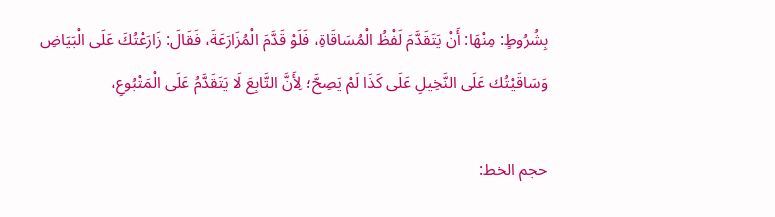بِشُرُوطٍ: مِنْهَا: أَنْ يَتَقَدَّمَ لَفْظُ الْمُسَاقَاةِ، فَلَوْ قَدَّمَ الْمُزَارَعَةَ، فَقَالَ: زَارَعْتُكَ عَلَى الْبَيَاضِ وَسَاقَيْتُك عَلَى النَّخِيلِ عَلَى كَذَا لَمْ يَصِحَّ؛ لِأَنَّ التَّابِعَ لَا يَتَقَدَّمُ عَلَى الْمَتْبُوعِ،

حجم الخط: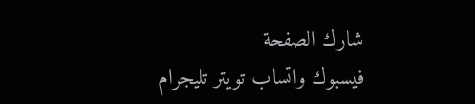شارك الصفحة
فيسبوك واتساب تويتر تليجرام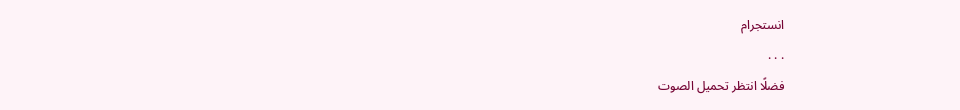انستجرام
. . .
فضلًا انتظر تحميل الصوت